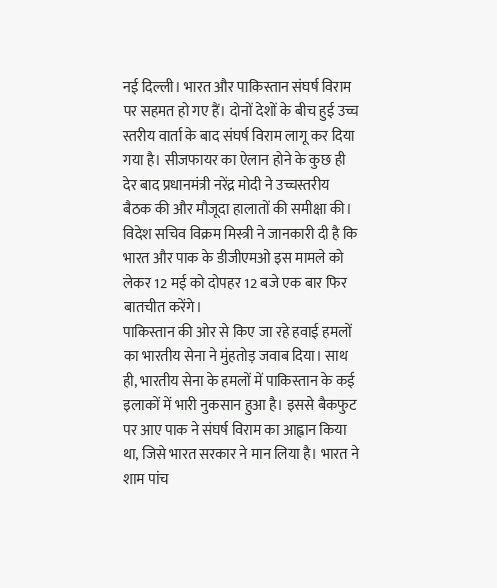नई दिल्ली। भारत और पाकिस्तान संघर्ष विराम पर सहमत हो गए हैं। दोनों देशों के बीच हुई उच्च स्तरीय वार्ता के बाद संघर्ष विराम लागू कर दिया गया है। सीजफायर का ऐलान होने के कुछ ही देर बाद प्रधानमंत्री नरेंद्र मोदी ने उच्चस्तरीय बैठक की और मौजूदा हालातों की समीक्षा की। विदेश सचिव विक्रम मिस्त्री ने जानकारी दी है कि भारत और पाक के डीजीएमओ इस मामले को लेकर 12 मई को दोपहर 12 बजे एक बार फिर बातचीत करेंगे।
पाकिस्तान की ओर से किए जा रहे हवाई हमलों का भारतीय सेना ने मुंहतोड़ जवाब दिया। साथ ही, भारतीय सेना के हमलों में पाकिस्तान के कई इलाकों में भारी नुकसान हुआ है। इससे बैकफुट पर आए पाक ने संघर्ष विराम का आह्वान किया था, जिसे भारत सरकार ने मान लिया है। भारत ने शाम पांच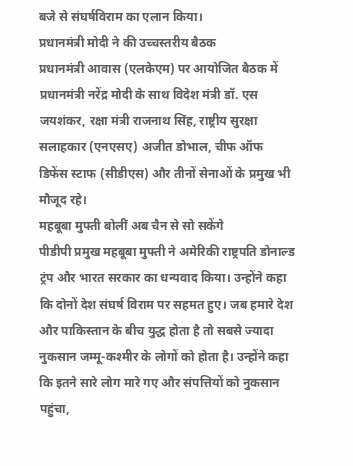बजे से संघर्षविराम का एलान किया।
प्रधानमंत्री मोदी ने की उच्चस्तरीय बैठक
प्रधानमंत्री आवास (एलकेएम) पर आयोजित बैठक में प्रधानमंत्री नरेंद्र मोदी के साथ विदेश मंत्री डॉ. एस जयशंकर, रक्षा मंत्री राजनाथ सिंह, राष्ट्रीय सुरक्षा सलाहकार (एनएसए) अजीत डोभाल, चीफ ऑफ डिफेंस स्टाफ (सीडीएस) और तीनों सेनाओं के प्रमुख भी मौजूद रहे।
महबूबा मुफ्ती बोलीं अब चैन से सो सकेंगे
पीडीपी प्रमुख महबूबा मुफ्ती ने अमेरिकी राष्ट्रपति डोनाल्ड ट्रंप और भारत सरकार का धन्यवाद किया। उन्होंने कहा कि दोनों देश संघर्ष विराम पर सहमत हुए। जब हमारे देश और पाकिस्तान के बीच युद्ध होता है तो सबसे ज्यादा नुकसान जम्मू-कश्मीर के लोगों को होता है। उन्होंने कहा कि इतने सारे लोग मारे गए और संपत्तियों को नुकसान पहुंचा,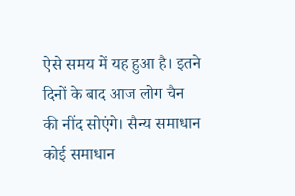ऐसे समय में यह हुआ है। इतने दिनों के बाद आज लोग चैन की नींद सोएंगे। सैन्य समाधान कोई समाधान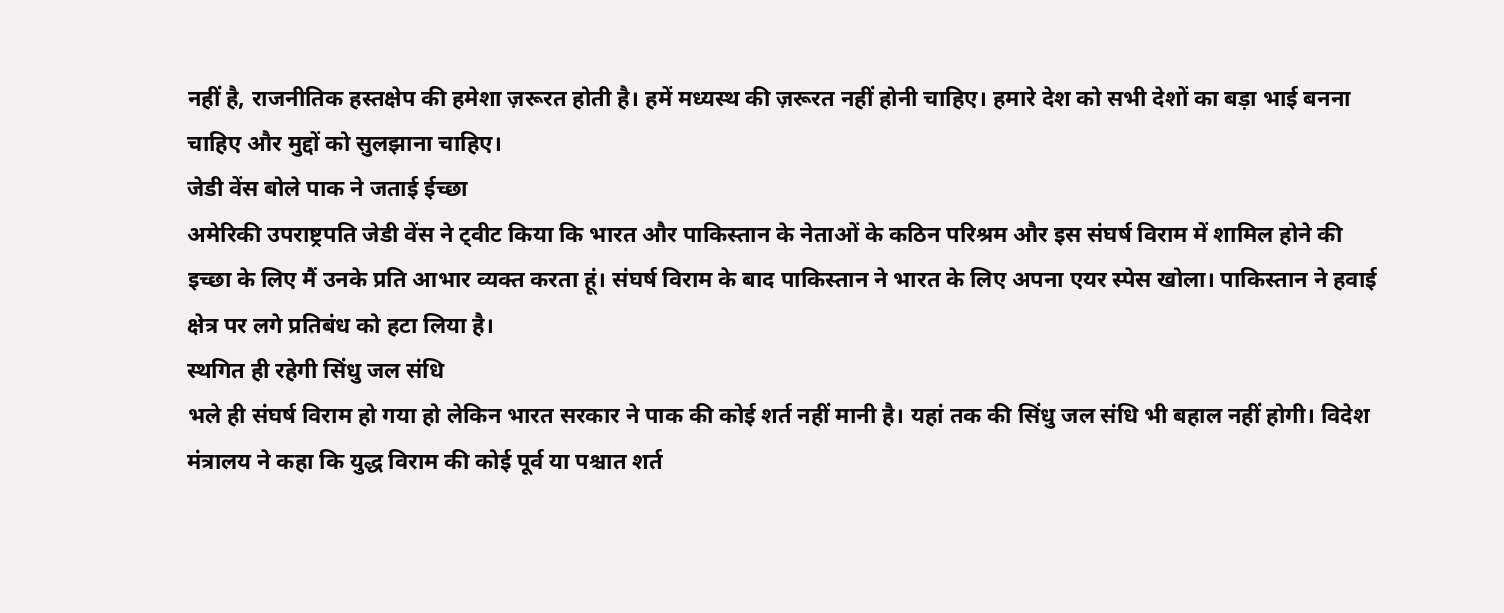नहीं है, राजनीतिक हस्तक्षेप की हमेशा ज़रूरत होती है। हमें मध्यस्थ की ज़रूरत नहीं होनी चाहिए। हमारे देश को सभी देशों का बड़ा भाई बनना चाहिए और मुद्दों को सुलझाना चाहिए।
जेडी वेंस बोले पाक ने जताई ईच्छा
अमेरिकी उपराष्ट्रपति जेडी वेंस ने ट्वीट किया कि भारत और पाकिस्तान के नेताओं के कठिन परिश्रम और इस संघर्ष विराम में शामिल होने की इच्छा के लिए मैं उनके प्रति आभार व्यक्त करता हूं। संघर्ष विराम के बाद पाकिस्तान ने भारत के लिए अपना एयर स्पेस खोला। पाकिस्तान ने हवाई क्षेत्र पर लगे प्रतिबंध को हटा लिया है।
स्थगित ही रहेगी सिंधु जल संधि
भले ही संघर्ष विराम हो गया हो लेकिन भारत सरकार ने पाक की कोई शर्त नहीं मानी है। यहां तक की सिंधु जल संधि भी बहाल नहीं होगी। विदेश मंत्रालय ने कहा कि युद्ध विराम की कोई पूर्व या पश्चात शर्त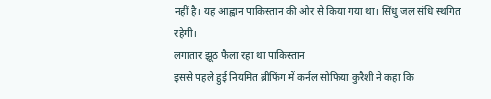नहीं है। यह आह्वान पाकिस्तान की ओर से किया गया था। सिंधु जल संधि स्थगित रहेगी।
लगातार झूठ फैला रहा था पाकिस्तान
इससे पहले हुई नियमित ब्रीफिंग में कर्नल सोफिया कुरैशी ने कहा कि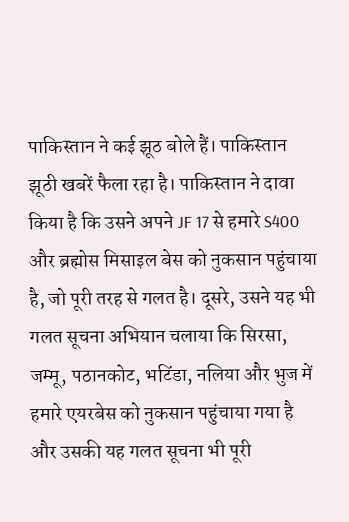पाकिस्तान ने कई झूठ बोले हैं। पाकिस्तान झूठी खबरें फैला रहा है। पाकिस्तान ने दावा किया है कि उसने अपने JF 17 से हमारे S400 और ब्रह्मोस मिसाइल बेस को नुकसान पहुंचाया है, जो पूरी तरह से गलत है। दूसरे, उसने यह भी गलत सूचना अभियान चलाया कि सिरसा, जम्मू, पठानकोट, भटिंडा, नलिया और भुज में हमारे एयरबेस को नुकसान पहुंचाया गया है और उसकी यह गलत सूचना भी पूरी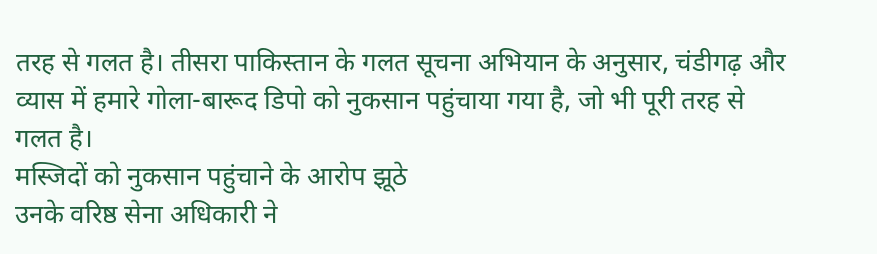तरह से गलत है। तीसरा पाकिस्तान के गलत सूचना अभियान के अनुसार, चंडीगढ़ और व्यास में हमारे गोला-बारूद डिपो को नुकसान पहुंचाया गया है, जो भी पूरी तरह से गलत है।
मस्जिदों को नुकसान पहुंचाने के आरोप झूठे
उनके वरिष्ठ सेना अधिकारी ने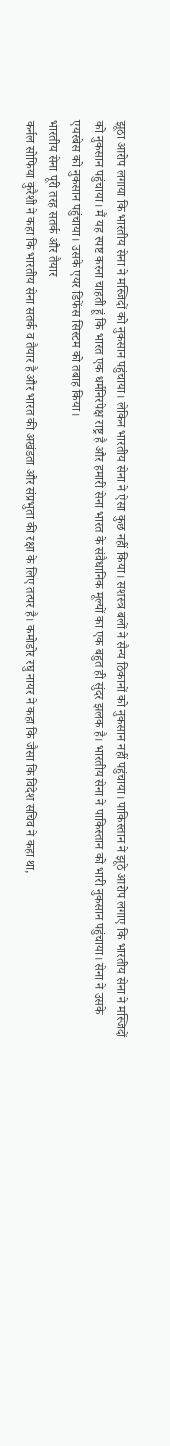झूठा आरोप लगाया कि भारतीय सेना ने मस्जिदों को नुकसान पहुंचाया। लेकिन भारतीय सेना ने ऐसा कुछ नहीं किया। सशस्त्र बलों ने सैन्य ठिकानों को नुकसान नहीं पहुंचाया। पाकिस्तान ने झूठे आरोप लगाए कि भारतीय सेना ने मस्जिदों को नुकसान पहुंचाया। मैं यह स्पष्ट करना चाहती हूं कि भारत एक धर्मनिरपेक्ष राष्ट्र है और हमारी सेना भारत के संवैधानिक मूल्यों का एक बहुत ही सुंदर झलक है। भारतीय सेना ने पाकिस्तान को भारी नुकसान पहुंचाया। सेना ने उसके एयरबेस को नुकसान पहुंचाया। उसके एयर डिफेंस सिस्टम को तबाह किया।
भारतीय सेना पूरी तरह सतर्क और तैयार
कर्नल सोफिया कुरैशी ने कहा कि भारतीय सेना सतर्क व तैयार है और भारत की अखंडता और संप्रभुता की रक्षा के लिए तत्पर है। कमोडोर रघु नायर ने कहा कि जैसा कि विदेश सचिव ने कहा था,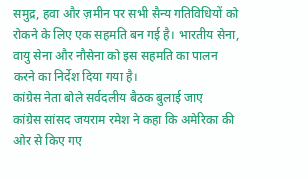समुद्र, हवा और ज़मीन पर सभी सैन्य गतिविधियों को रोकने के लिए एक सहमति बन गई है। भारतीय सेना, वायु सेना और नौसेना को इस सहमति का पालन करने का निर्देश दिया गया है।
कांग्रेस नेता बोले सर्वदलीय बैठक बुलाई जाए
कांग्रेस सांसद जयराम रमेश ने कहा कि अमेरिका की ओर से किए गए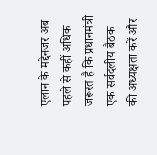एलान के मद्देनजर अब पहले से कहीं अधिक जरूरत है कि प्रधानमंत्री एक सर्वदलीय बैठक की अध्यक्षता करें और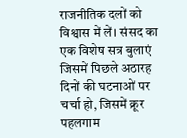राजनीतिक दलों को विश्वास में लें। संसद का एक विशेष सत्र बुलाएं जिसमें पिछले अठारह दिनों की घटनाओं पर चर्चा हो, जिसमें क्रूर पहलगाम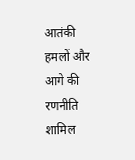आतंकी हमलों और आगे की रणनीति शामिल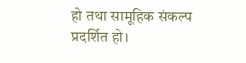हो तथा सामूहिक संकल्प प्रदर्शित हो।